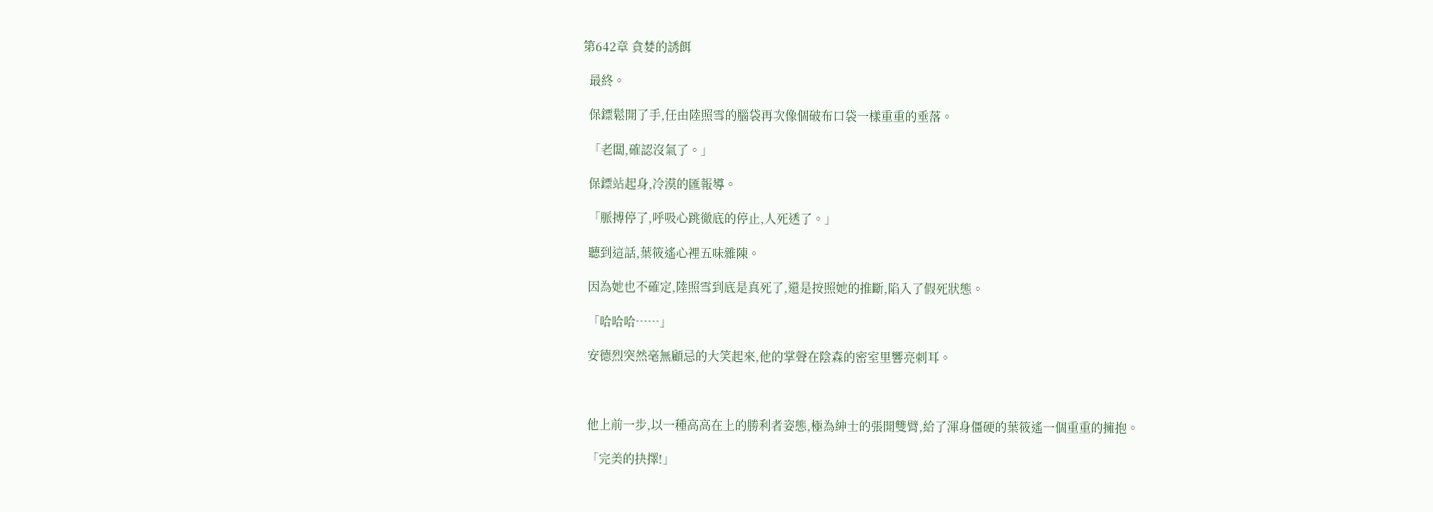第642章 貪婪的誘餌

  最終。

  保鏢鬆開了手,任由陸照雪的腦袋再次像個破布口袋一樣重重的垂落。

  「老闆,確認沒氣了。」

  保鏢站起身,冷漠的匯報導。

  「脈搏停了,呼吸心跳徹底的停止,人死透了。」

  聽到這話,葉筱遙心裡五味雜陳。

  因為她也不確定,陸照雪到底是真死了,還是按照她的推斷,陷入了假死狀態。

  「哈哈哈……」

  安德烈突然毫無顧忌的大笑起來,他的掌聲在陰森的密室里響亮刺耳。



  他上前一步,以一種高高在上的勝利者姿態,極為紳士的張開雙臂,給了渾身僵硬的葉筱遙一個重重的擁抱。

  「完美的抉擇!」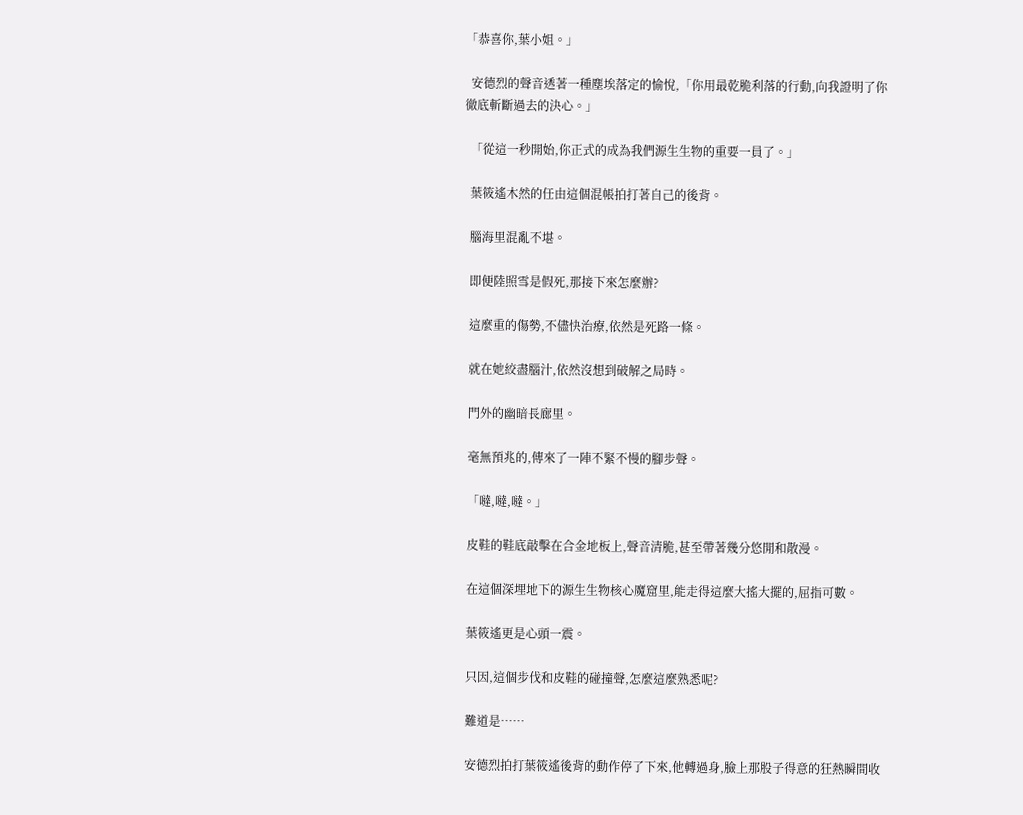「恭喜你,葉小姐。」

  安德烈的聲音透著一種塵埃落定的愉悅,「你用最乾脆利落的行動,向我證明了你徹底斬斷過去的決心。」

  「從這一秒開始,你正式的成為我們源生生物的重要一員了。」

  葉筱遙木然的任由這個混帳拍打著自己的後背。

  腦海里混亂不堪。

  即便陸照雪是假死,那接下來怎麼辦?

  這麼重的傷勢,不儘快治療,依然是死路一條。

  就在她絞盡腦汁,依然沒想到破解之局時。

  門外的幽暗長廊里。

  毫無預兆的,傳來了一陣不緊不慢的腳步聲。

  「噠,噠,噠。」

  皮鞋的鞋底敲擊在合金地板上,聲音清脆,甚至帶著幾分悠閒和散漫。

  在這個深埋地下的源生生物核心魔窟里,能走得這麼大搖大擺的,屈指可數。

  葉筱遙更是心頭一震。

  只因,這個步伐和皮鞋的碰撞聲,怎麼這麼熟悉呢?

  難道是……

  安德烈拍打葉筱遙後背的動作停了下來,他轉過身,臉上那股子得意的狂熱瞬間收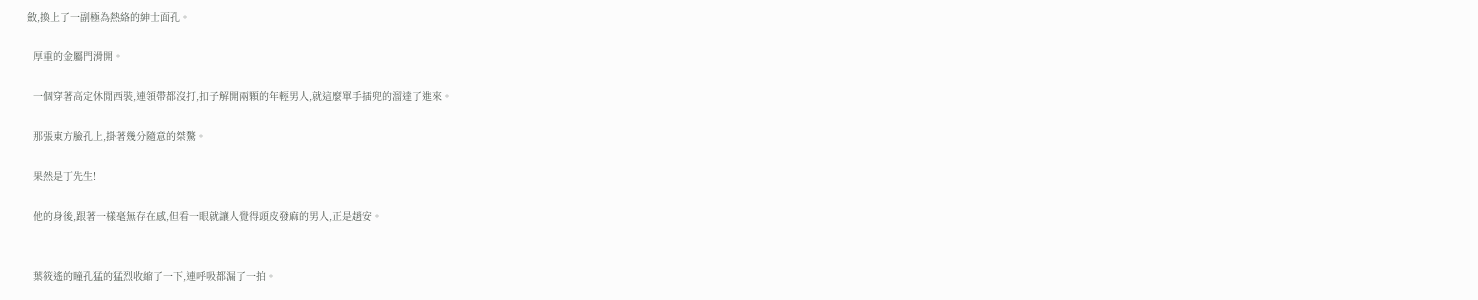斂,換上了一副極為熱絡的紳士面孔。

  厚重的金屬門滑開。

  一個穿著高定休閒西裝,連領帶都沒打,扣子解開兩顆的年輕男人,就這麼單手插兜的溜達了進來。

  那張東方臉孔上,掛著幾分隨意的桀驁。

  果然是丁先生!

  他的身後,跟著一樣毫無存在感,但看一眼就讓人覺得頭皮發麻的男人,正是趙安。


  葉筱遙的瞳孔猛的猛烈收縮了一下,連呼吸都漏了一拍。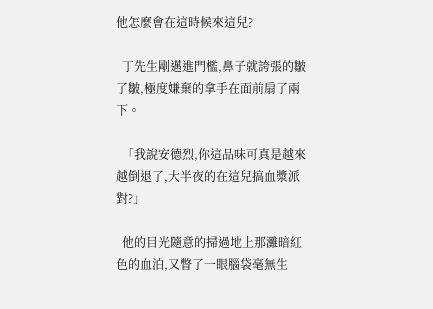他怎麼會在這時候來這兒?

  丁先生剛邁進門檻,鼻子就誇張的皺了皺,極度嫌棄的拿手在面前扇了兩下。

  「我說安德烈,你這品味可真是越來越倒退了,大半夜的在這兒搞血漿派對?」

  他的目光隨意的掃過地上那灘暗紅色的血泊,又瞥了一眼腦袋毫無生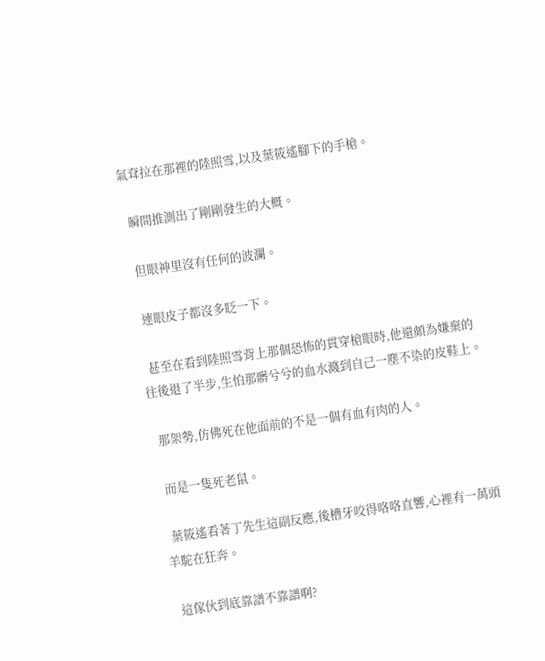氣耷拉在那裡的陸照雪,以及葉筱遙腳下的手槍。

  瞬間推測出了剛剛發生的大概。

  但眼神里沒有任何的波瀾。

  連眼皮子都沒多眨一下。

  甚至在看到陸照雪背上那個恐怖的貫穿槍眼時,他還頗為嫌棄的往後退了半步,生怕那髒兮兮的血水濺到自己一塵不染的皮鞋上。

  那架勢,仿佛死在他面前的不是一個有血有肉的人。

  而是一隻死老鼠。

  葉筱遙看著丁先生這副反應,後槽牙咬得咯咯直響,心裡有一萬頭羊駝在狂奔。

  這傢伙到底靠譜不靠譜啊?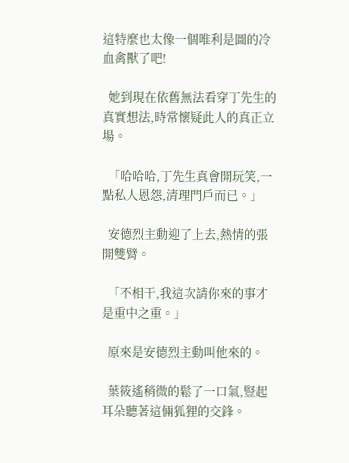這特麼也太像一個唯利是圖的冷血禽獸了吧!

  她到現在依舊無法看穿丁先生的真實想法,時常懷疑此人的真正立場。

  「哈哈哈,丁先生真會開玩笑,一點私人恩怨,清理門戶而已。」

  安德烈主動迎了上去,熱情的張開雙臂。

  「不相干,我這次請你來的事才是重中之重。」

  原來是安德烈主動叫他來的。

  葉筱遙稍微的鬆了一口氣,豎起耳朵聽著這倆狐狸的交鋒。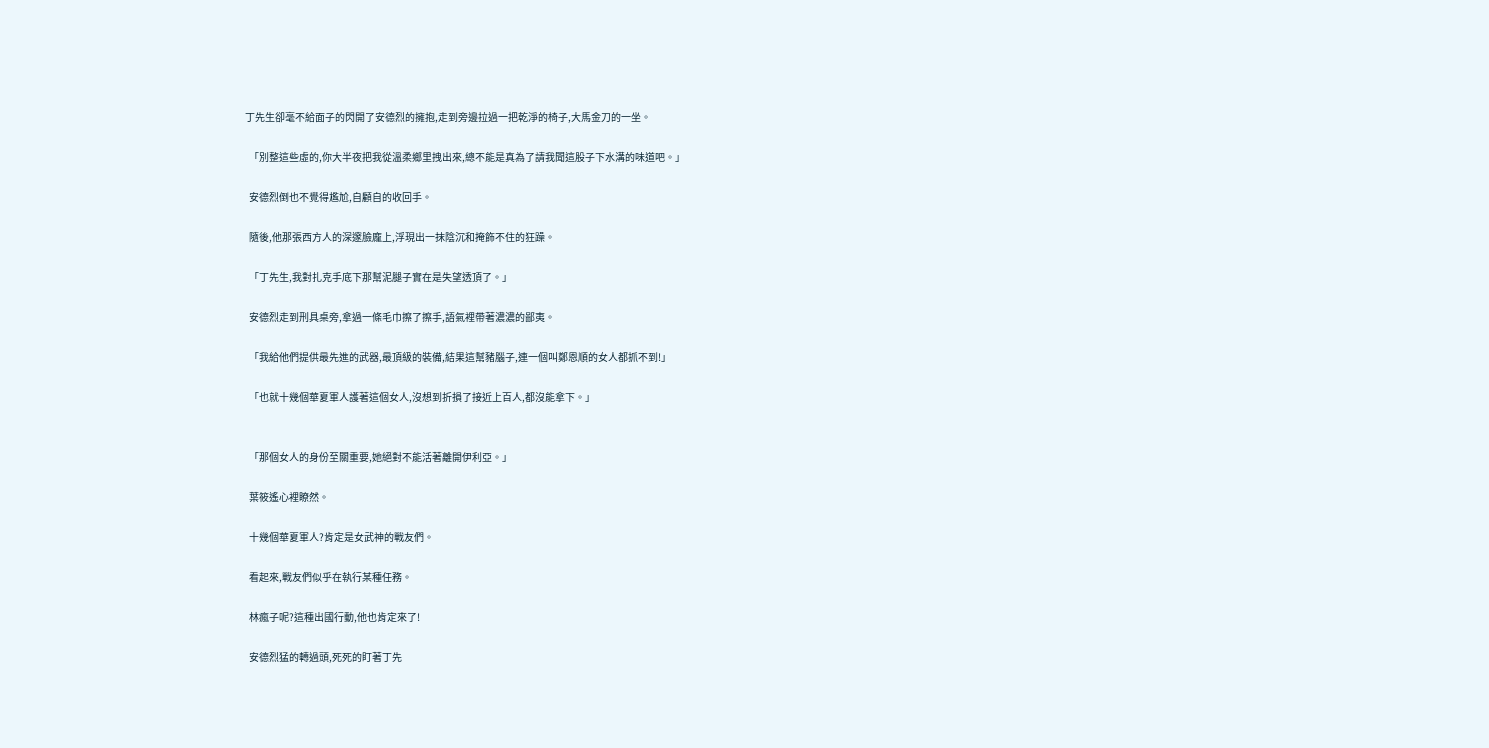丁先生卻毫不給面子的閃開了安德烈的擁抱,走到旁邊拉過一把乾淨的椅子,大馬金刀的一坐。

  「別整這些虛的,你大半夜把我從溫柔鄉里拽出來,總不能是真為了請我聞這股子下水溝的味道吧。」

  安德烈倒也不覺得尷尬,自顧自的收回手。

  隨後,他那張西方人的深邃臉龐上,浮現出一抹陰沉和掩飾不住的狂躁。

  「丁先生,我對扎克手底下那幫泥腿子實在是失望透頂了。」

  安德烈走到刑具桌旁,拿過一條毛巾擦了擦手,語氣裡帶著濃濃的鄙夷。

  「我給他們提供最先進的武器,最頂級的裝備,結果這幫豬腦子,連一個叫鄭恩順的女人都抓不到!」

  「也就十幾個華夏軍人護著這個女人,沒想到折損了接近上百人,都沒能拿下。」


  「那個女人的身份至關重要,她絕對不能活著離開伊利亞。」

  葉筱遙心裡瞭然。

  十幾個華夏軍人?肯定是女武神的戰友們。

  看起來,戰友們似乎在執行某種任務。

  林瘋子呢?這種出國行動,他也肯定來了!

  安德烈猛的轉過頭,死死的盯著丁先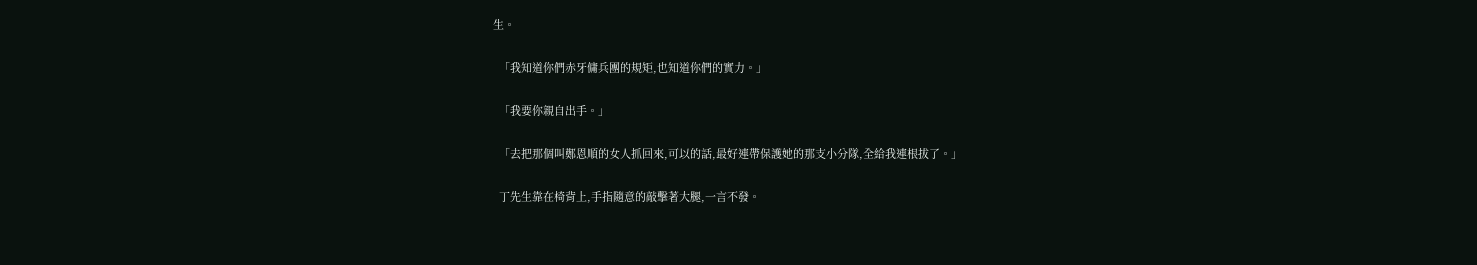生。

  「我知道你們赤牙傭兵團的規矩,也知道你們的實力。」

  「我要你親自出手。」

  「去把那個叫鄭恩順的女人抓回來,可以的話,最好連帶保護她的那支小分隊,全給我連根拔了。」

  丁先生靠在椅背上,手指隨意的敲擊著大腿,一言不發。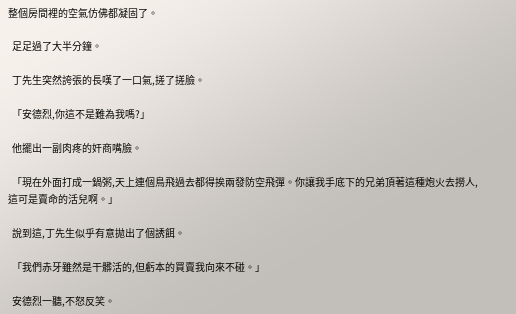整個房間裡的空氣仿佛都凝固了。

  足足過了大半分鐘。

  丁先生突然誇張的長嘆了一口氣,搓了搓臉。

  「安德烈,你這不是難為我嗎?」

  他擺出一副肉疼的奸商嘴臉。

  「現在外面打成一鍋粥,天上連個鳥飛過去都得挨兩發防空飛彈。你讓我手底下的兄弟頂著這種炮火去撈人,這可是賣命的活兒啊。」

  說到這,丁先生似乎有意拋出了個誘餌。

  「我們赤牙雖然是干髒活的,但虧本的買賣我向來不碰。」

  安德烈一聽,不怒反笑。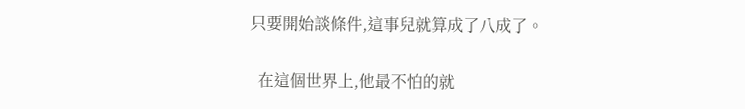只要開始談條件,這事兒就算成了八成了。

  在這個世界上,他最不怕的就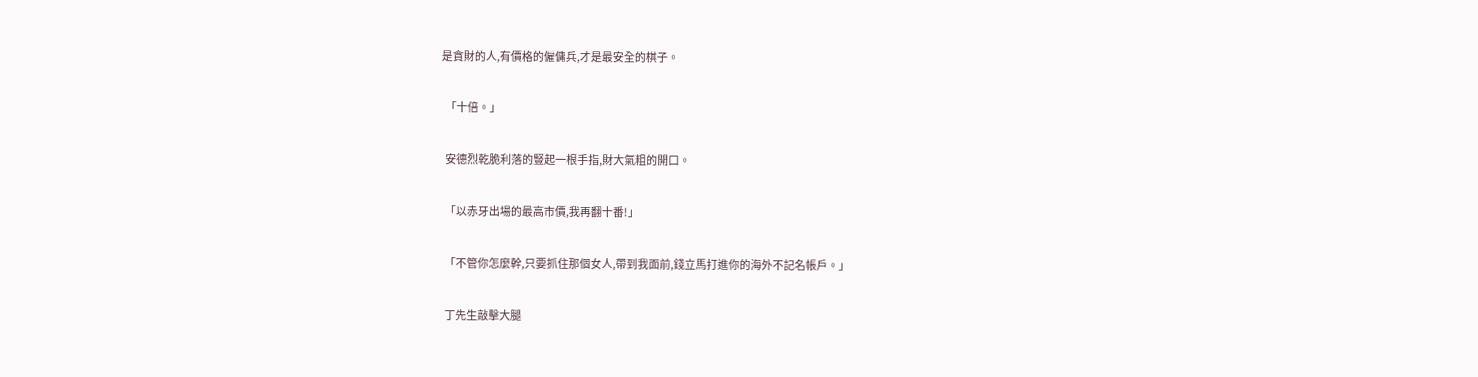是貪財的人,有價格的僱傭兵,才是最安全的棋子。

  「十倍。」

  安德烈乾脆利落的豎起一根手指,財大氣粗的開口。

  「以赤牙出場的最高市價,我再翻十番!」

  「不管你怎麼幹,只要抓住那個女人,帶到我面前,錢立馬打進你的海外不記名帳戶。」

  丁先生敲擊大腿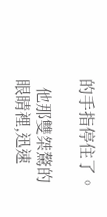的手指停住了。

  他那雙桀驁的眼睛裡,迅速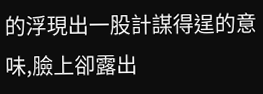的浮現出一股計謀得逞的意味,臉上卻露出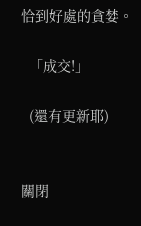恰到好處的貪婪。

  「成交!」

  (還有更新耶)


關閉